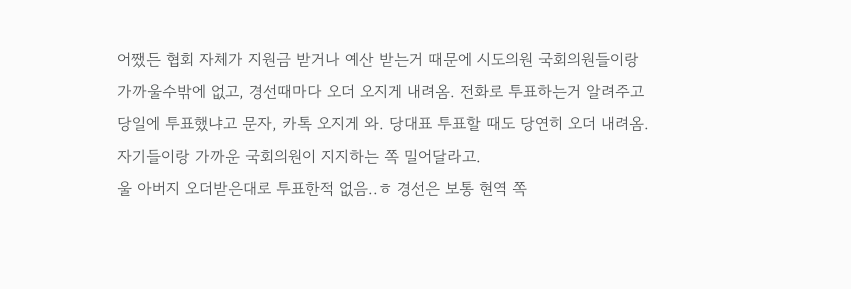어쨌든 협회 자체가 지원금 받거나 예산 받는거 때문에 시도의원 국회의원들이랑 가까울수밖에 없고, 경선때마다 오더 오지게 내려옴. 전화로 투표하는거 알려주고 당일에 투표했냐고 문자, 카톡 오지게 와. 당대표 투표할 때도 당연히 오더 내려옴. 자기들이랑 가까운 국회의원이 지지하는 쪽 밀어달라고.
울 아버지 오더받은대로 투표한적 없음..ㅎ 경선은 보통 현역 쪽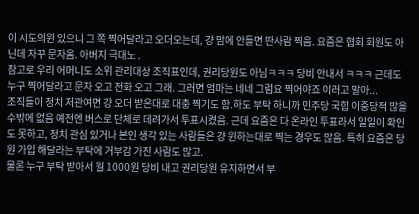이 시도의윈 있으니 그 쪽 찍어달라고 오더오는데, 걍 맘에 안들면 딴사람 찍음. 요즘은 협회 회원도 아닌데 자꾸 문자옴. 아버지 극대노 .
참고로 우리 어머니도 소위 관리대상 조직표인데, 권리당원도 아님ㅋㅋㅋ 당비 안내서 ㅋㅋㅋ 근데도 누구 찍어달라고 문자 오고 전화 오고 그래. 그러면 엄마는 네네 그럼요 찍어야죠 이러고 말아...
조직들이 정치 저관여면 걍 오더 받은대로 대충 찍기도 함.하도 부탁 하니까 민주당 국힘 이중당적 많을수밖에 없음 예전엔 버스로 단체로 데려가서 투표시켰음. 근데 요즘은 다 온라인 투표라서 일일이 확인도 못하고, 정치 관심 있거나 본인 생각 있는 사람들은 걍 윈하는대로 찍는 경우도 많음. 특히 요즘은 당원 가입 해달라는 부탁에 거부감 가진 사람도 많고.
물론 누구 부탁 받아서 월 1000원 당비 내고 권리당원 유지하면서 부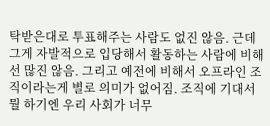탁받은대로 투표해주는 사람도 없진 않음. 근데 그게 자발적으로 입당해서 활동하는 사람에 비해선 많진 않음. 그리고 예전에 비해서 오프라인 조직이라는게 별로 의미가 없어짐. 조직에 기대서 뭘 하기엔 우리 사회가 너무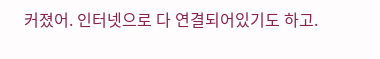커졌어. 인터넷으로 다 연결되어있기도 하고.